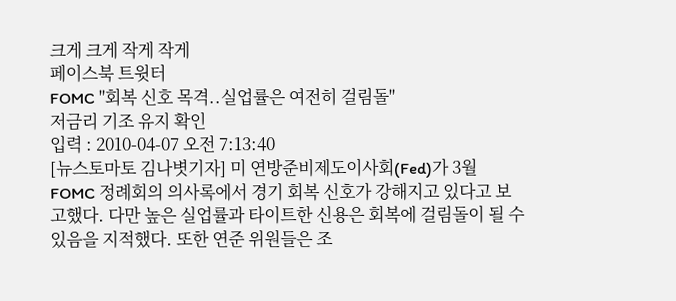크게 크게 작게 작게
페이스북 트윗터
FOMC "회복 신호 목격..실업률은 여전히 걸림돌"
저금리 기조 유지 확인
입력 : 2010-04-07 오전 7:13:40
[뉴스토마토 김나볏기자] 미 연방준비제도이사회(Fed)가 3월 FOMC 정례회의 의사록에서 경기 회복 신호가 강해지고 있다고 보고했다. 다만 높은 실업률과 타이트한 신용은 회복에 걸림돌이 될 수 있음을 지적했다. 또한 연준 위원들은 조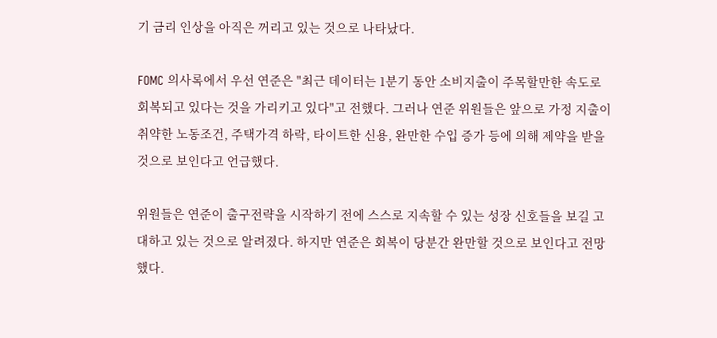기 금리 인상을 아직은 꺼리고 있는 것으로 나타났다.

FOMC 의사록에서 우선 연준은 "최근 데이터는 1분기 동안 소비지출이 주목할만한 속도로 회복되고 있다는 것을 가리키고 있다"고 전했다. 그러나 연준 위원들은 앞으로 가정 지출이 취약한 노동조건, 주택가격 하락, 타이트한 신용, 완만한 수입 증가 등에 의해 제약을 받을 것으로 보인다고 언급했다.

위원들은 연준이 출구전략을 시작하기 전에 스스로 지속할 수 있는 성장 신호들을 보길 고대하고 있는 것으로 알려졌다. 하지만 연준은 회복이 당분간 완만할 것으로 보인다고 전망했다.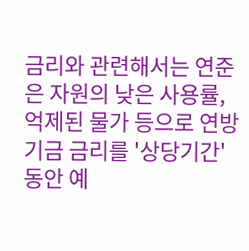금리와 관련해서는 연준은 자원의 낮은 사용률, 억제된 물가 등으로 연방기금 금리를 '상당기간' 동안 예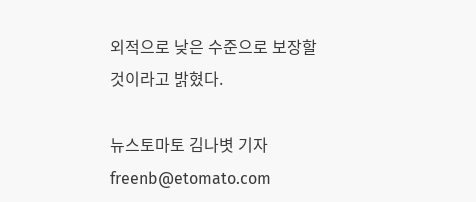외적으로 낮은 수준으로 보장할 것이라고 밝혔다.

뉴스토마토 김나볏 기자 freenb@etomato.com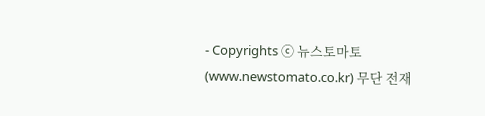- Copyrights ⓒ 뉴스토마토 (www.newstomato.co.kr) 무단 전재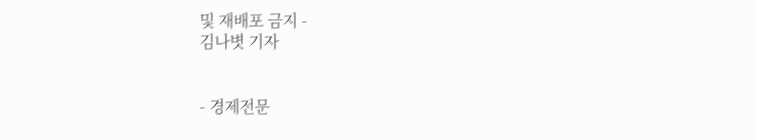및 재배포 금지 -
김나볏 기자


- 경제전문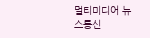멀티미디어 뉴스통신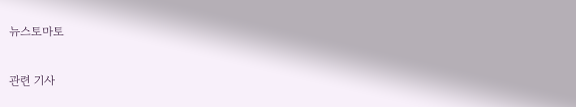뉴스토마토

관련 기사